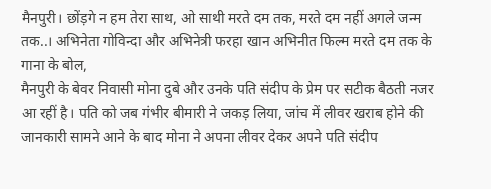मैनपुरी। छोंड़गे न हम तेरा साथ, ओ साथी मरते दम तक, मरते दम नहीं अगले जन्म तक..। अभिनेता गोविन्दा और अभिनेत्री फरहा खान अभिनीत फिल्म मरते दम तक के गाना के बोल,
मैनपुरी के बेवर निवासी मोना दुबे और उनके पति संदीप के प्रेम पर सटीक बैठती नजर आ रहीं है। पति को जब गंभीर बीमारी ने जकड़ लिया, जांच में लीवर खराब होने की जानकारी सामने आने के बाद मोना ने अपना लीवर देकर अपने पति संदीप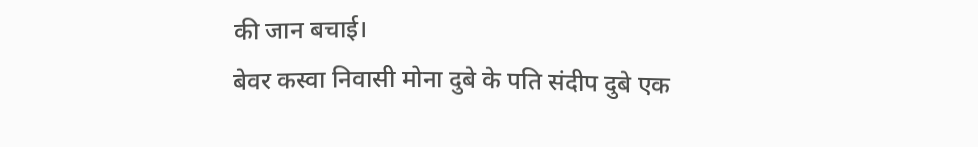की जान बचाई।
बेवर कस्वा निवासी मोना दुबे के पति संदीप दुबे एक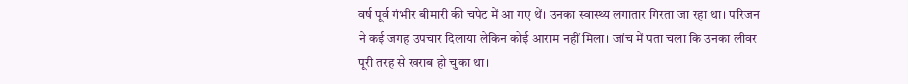वर्ष पूर्व गंभीर बीमारी की चपेट में आ गए थें। उनका स्वास्थ्य लगातार गिरता जा रहा था। परिजन ने कई जगह उपचार दिलाया लेकिन कोई आराम नहीं मिला। जांच में पता चला कि उनका लीवर पूरी तरह से खराब हो चुका था।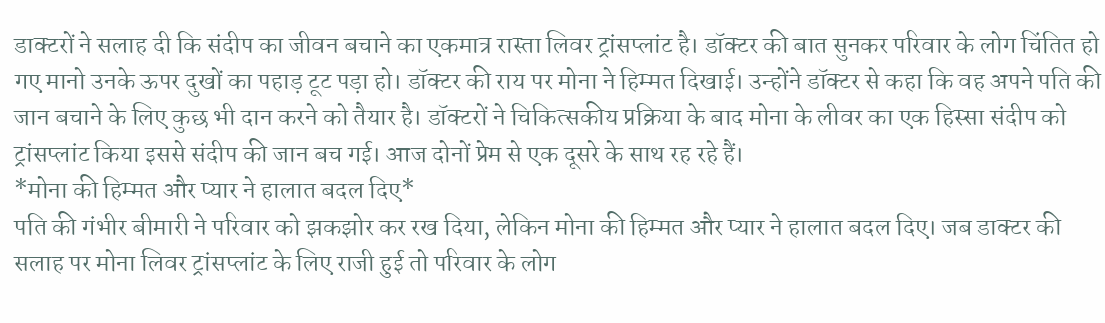डाक्टरों ने सलाह दी कि संदीप का जीवन बचाने का एकमात्र रास्ता लिवर ट्रांसप्लांट है। डॉक्टर की बात सुनकर परिवार के लोग चिंतित हो गए मानो उनके ऊपर दुखों का पहाड़ टूट पड़ा हो। डॉक्टर की राय पर मोना ने हिम्मत दिखाई। उन्होंने डॉक्टर से कहा कि वह अपने पति की जान बचाने के लिए कुछ भी दान करने को तैयार है। डॉक्टरों ने चिकित्सकीय प्रक्रिया के बाद मोना के लीवर का एक हिस्सा संदीप को ट्रांसप्लांट किया इससे संदीप की जान बच गई। आज दोनों प्रेम से एक दूसरे के साथ रह रहे हैं।
*मोना की हिम्मत और प्यार ने हालात बदल दिए*
पति की गंभीर बीमारी ने परिवार को झकझोर कर रख दिया, लेकिन मोना की हिम्मत और प्यार ने हालात बदल दिए। जब डाक्टर की सलाह पर मोना लिवर ट्रांसप्लांट के लिए राजी हुई तो परिवार के लोग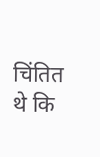चिंतित थे कि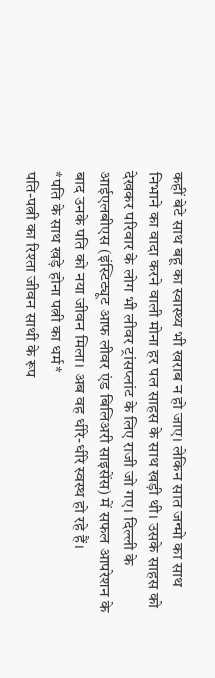कहीं बेटे साथ बहू का स्वास्थ्य भी खराब न हो जाए। लेकिन सात जन्मो का साथ निभाने का वादा करने वाली मोना हर पल साहस के साथ खड़ी थी। उसके साहस को देखकर परिवार के लोग भी लीवर ट्रांसप्लांट के लिए राजी जो गए। दिल्ली के आईएलबीएस (इंस्टिट्यूट आफ लीवर एंड बिलिअरी साइसेंस) में सफल आपरेशन के बाद उनके पति को नया जीवन मिला। अब वह धीरे-धीरे स्वस्थ हो रहे हैं।
*पति के साथ खड़े होना पत्नी का धर्म*
पति-पत्नी का रिश्ता जीवन साथी के रूप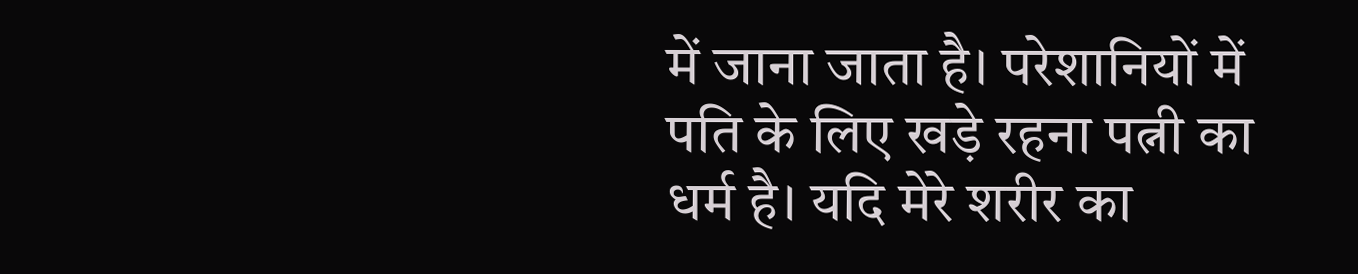में जाना जाता है। परेशानियों में पति के लिए खड़े रहना पत्नी का धर्म है। यदि मेरे शरीर का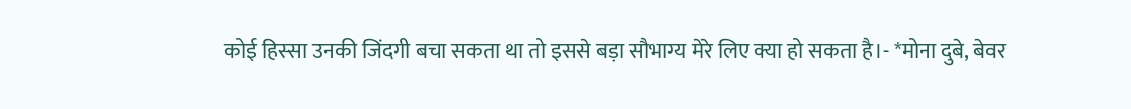कोई हिस्सा उनकी जिंदगी बचा सकता था तो इससे बड़ा सौभाग्य मेरे लिए क्या हो सकता है।- *मोना दुबे, बेवर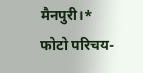मैनपुरी।*
फोटो परिचय-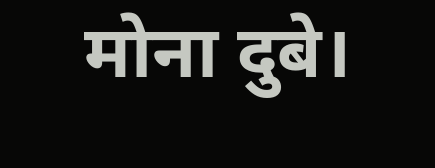मोना दुबे।